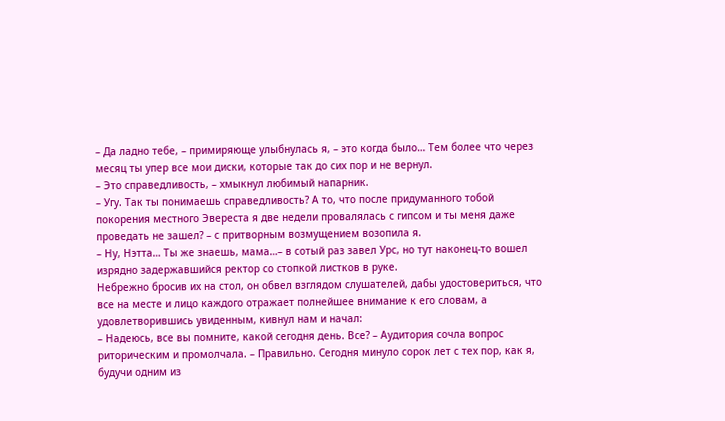– Да ладно тебе, – примиряюще улыбнулась я, – это когда было… Тем более что через месяц ты упер все мои диски, которые так до сих пор и не вернул.
– Это справедливость, – хмыкнул любимый напарник.
– Угу. Так ты понимаешь справедливость? А то, что после придуманного тобой покорения местного Эвереста я две недели провалялась с гипсом и ты меня даже проведать не зашел? – с притворным возмущением возопила я.
– Ну, Нэтта… Ты же знаешь, мама…– в сотый раз завел Урс, но тут наконец-то вошел изрядно задержавшийся ректор со стопкой листков в руке.
Небрежно бросив их на стол, он обвел взглядом слушателей, дабы удостовериться, что все на месте и лицо каждого отражает полнейшее внимание к его словам, а удовлетворившись увиденным, кивнул нам и начал:
– Надеюсь, все вы помните, какой сегодня день. Все? – Аудитория сочла вопрос риторическим и промолчала. – Правильно. Сегодня минуло сорок лет с тех пор, как я, будучи одним из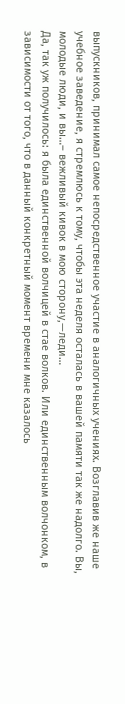выпускников, принимал самое непосредственное участие в аналогичных учениях. Возглавив же наше учебное заведение, я стремлюсь к тому, чтобы эта неделя осталась в вашей памяти так же надолго. Вы, молодые люди, и вы…– вежливый кивок в мою сторону,—леди…
Да, так уж получилось: я была единственной волчицей в стае волков. Или единственным волчонком, в зависимости от того, что в данный конкретный момент времени мне казалось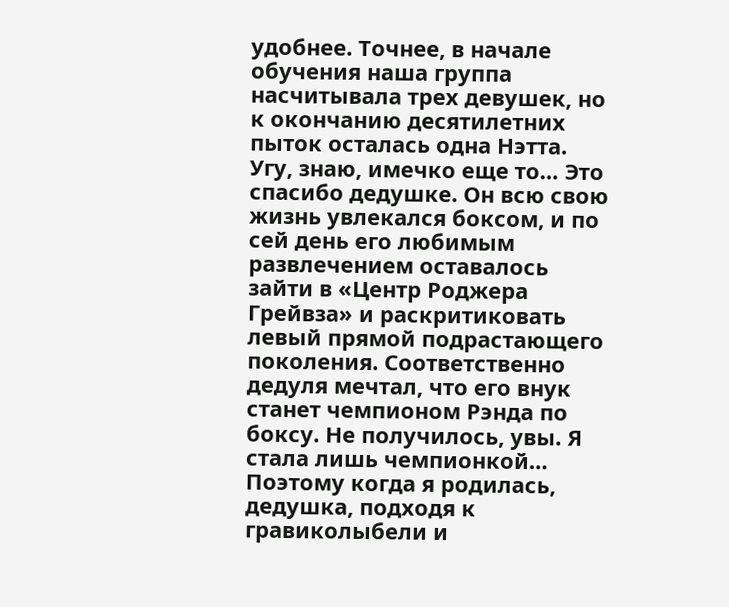удобнее. Точнее, в начале обучения наша группа насчитывала трех девушек, но к окончанию десятилетних пыток осталась одна Нэтта.
Угу, знаю, имечко еще то… Это спасибо дедушке. Он всю свою жизнь увлекался боксом, и по сей день его любимым развлечением оставалось зайти в «Центр Роджера Грейвза» и раскритиковать левый прямой подрастающего поколения. Соответственно дедуля мечтал, что его внук станет чемпионом Рэнда по боксу. Не получилось, увы. Я стала лишь чемпионкой… Поэтому когда я родилась, дедушка, подходя к гравиколыбели и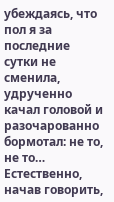убеждаясь, что пол я за последние сутки не сменила, удрученно качал головой и разочарованно бормотал: не то, не то… Естественно, начав говорить,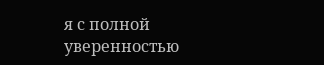я с полной уверенностью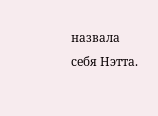назвала себя Нэтта.